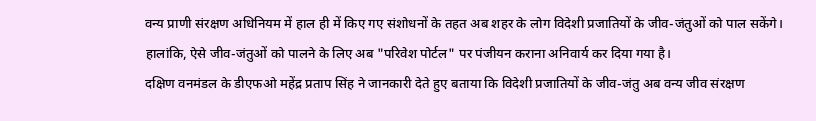वन्य प्राणी संरक्षण अधिनियम में हाल ही में किए गए संशोधनों के तहत अब शहर के लोग विदेशी प्रजातियों के जीव-जंतुओं को पाल सकेंगे। हालांकि, ऐसे जीव-जंतुओं को पालने के लिए अब "परिवेश पोर्टल" पर पंजीयन कराना अनिवार्य कर दिया गया है।
दक्षिण वनमंडल के डीएफओ महेंद्र प्रताप सिंह ने जानकारी देते हुए बताया कि विदेशी प्रजातियों के जीव-जंतु अब वन्य जीव संरक्षण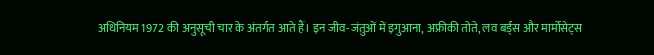अधिनियम 1972 की अनुसूची चार के अंतर्गत आते हैं। इन जीव-जंतुओं में इगुआना, अफ्रीकी तोते, लव बर्ड्स और मार्मोसेट्स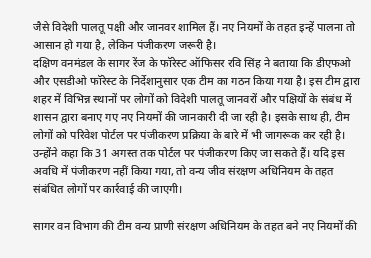जैसे विदेशी पालतू पक्षी और जानवर शामिल हैं। नए नियमों के तहत इन्हें पालना तो आसान हो गया है, लेकिन पंजीकरण जरूरी है।
दक्षिण वनमंडल के सागर रेंज के फॉरेस्ट ऑफिसर रवि सिंह ने बताया कि डीएफओ और एसडीओ फॉरेस्ट के निर्देशानुसार एक टीम का गठन किया गया है। इस टीम द्वारा शहर में विभिन्न स्थानों पर लोगों को विदेशी पालतू जानवरों और पक्षियों के संबंध में शासन द्वारा बनाए गए नए नियमों की जानकारी दी जा रही है। इसके साथ ही, टीम लोगों को परिवेश पोर्टल पर पंजीकरण प्रक्रिया के बारे में भी जागरूक कर रही है। उन्होंने कहा कि 31 अगस्त तक पोर्टल पर पंजीकरण किए जा सकते हैं। यदि इस अवधि में पंजीकरण नहीं किया गया, तो वन्य जीव संरक्षण अधिनियम के तहत संबंधित लोगों पर कार्रवाई की जाएगी।

सागर वन विभाग की टीम वन्य प्राणी संरक्षण अधिनियम के तहत बने नए नियमों की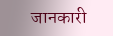जानकारी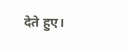देते हुए।